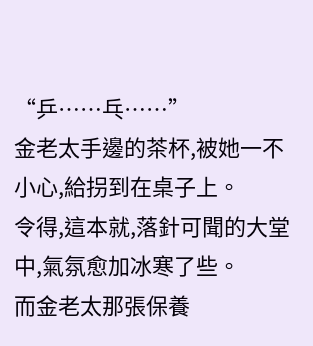“乒……乓……”
金老太手邊的茶杯,被她一不小心,給拐到在桌子上。
令得,這本就,落針可聞的大堂中,氣氛愈加冰寒了些。
而金老太那張保養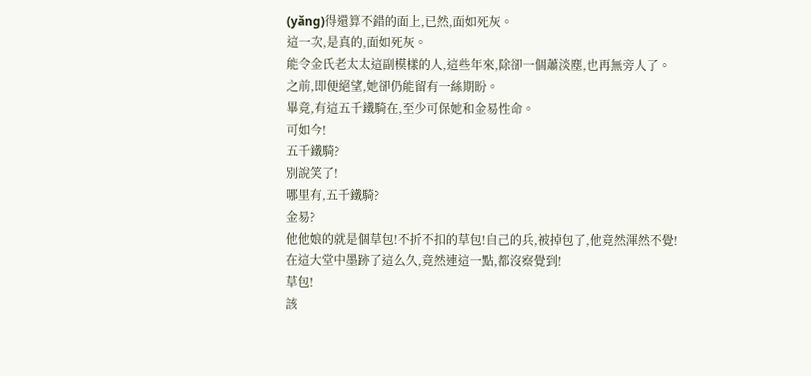(yǎng)得還算不錯的面上,已然,面如死灰。
這一次,是真的,面如死灰。
能令金氏老太太這副模樣的人,這些年來,除卻一個蕭淡塵,也再無旁人了。
之前,即便絕望,她卻仍能留有一絲期盼。
畢竟,有這五千鐵騎在,至少可保她和金易性命。
可如今!
五千鐵騎?
別說笑了!
哪里有,五千鐵騎?
金易?
他他娘的就是個草包!不折不扣的草包!自己的兵,被掉包了,他竟然渾然不覺!
在這大堂中墨跡了這么久,竟然連這一點,都沒察覺到!
草包!
該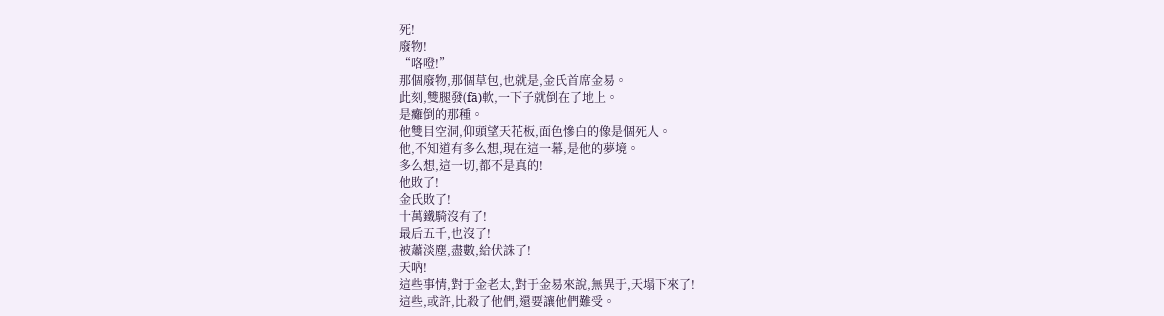死!
廢物!
“咯噔!”
那個廢物,那個草包,也就是,金氏首席金易。
此刻,雙腿發(fā)軟,一下子就倒在了地上。
是癱倒的那種。
他雙目空洞,仰頭望天花板,面色慘白的像是個死人。
他,不知道有多么想,現在這一幕,是他的夢境。
多么想,這一切,都不是真的!
他敗了!
金氏敗了!
十萬鐵騎沒有了!
最后五千,也沒了!
被蕭淡塵,盡數,給伏誅了!
天吶!
這些事情,對于金老太,對于金易來說,無異于,天塌下來了!
這些,或許,比殺了他們,還要讓他們難受。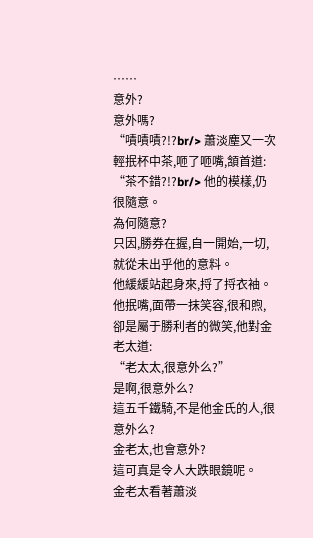……
意外?
意外嗎?
“嘖嘖嘖?!?br/> 蕭淡塵又一次輕抿杯中茶,咂了咂嘴,頷首道:
“茶不錯?!?br/> 他的模樣,仍很隨意。
為何隨意?
只因,勝券在握,自一開始,一切,就從未出乎他的意料。
他緩緩站起身來,捋了捋衣袖。
他抿嘴,面帶一抹笑容,很和煦,卻是屬于勝利者的微笑,他對金老太道:
“老太太,很意外么?”
是啊,很意外么?
這五千鐵騎,不是他金氏的人,很意外么?
金老太,也會意外?
這可真是令人大跌眼鏡呢。
金老太看著蕭淡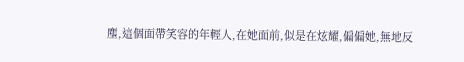塵,這個面帶笑容的年輕人,在她面前,似是在炫耀,偏偏她,無地反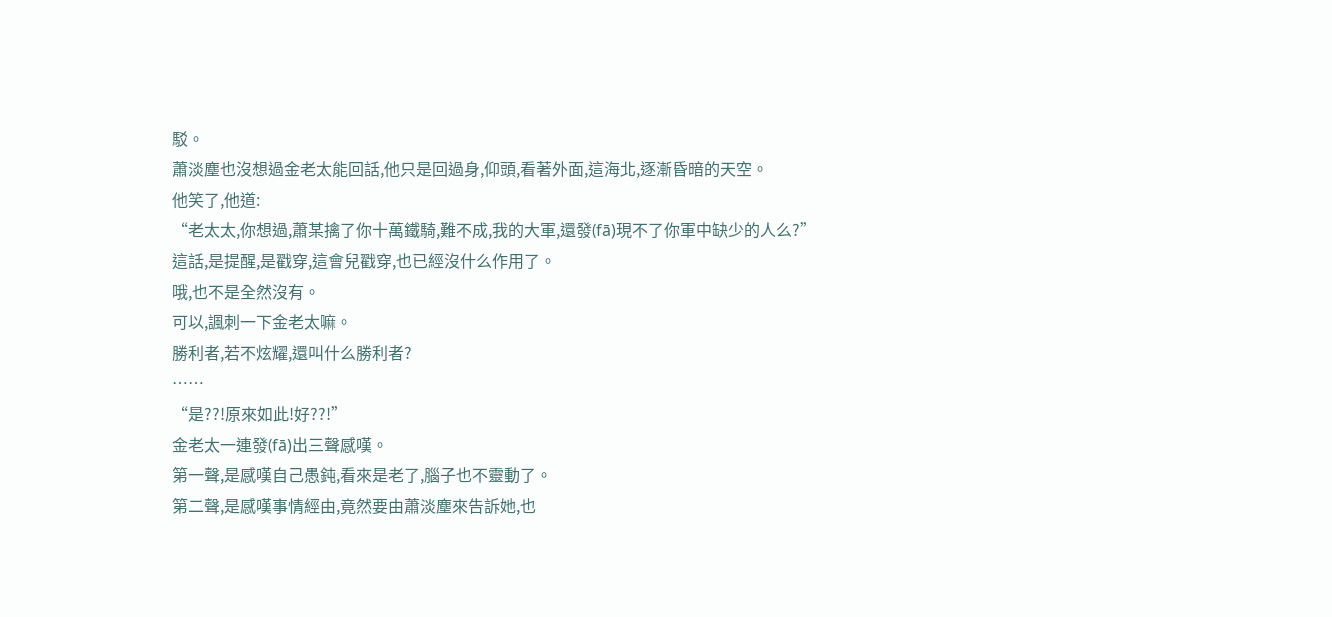駁。
蕭淡塵也沒想過金老太能回話,他只是回過身,仰頭,看著外面,這海北,逐漸昏暗的天空。
他笑了,他道:
“老太太,你想過,蕭某擒了你十萬鐵騎,難不成,我的大軍,還發(fā)現不了你軍中缺少的人么?”
這話,是提醒,是戳穿,這會兒戳穿,也已經沒什么作用了。
哦,也不是全然沒有。
可以,諷刺一下金老太嘛。
勝利者,若不炫耀,還叫什么勝利者?
……
“是??!原來如此!好??!”
金老太一連發(fā)出三聲感嘆。
第一聲,是感嘆自己愚鈍,看來是老了,腦子也不靈動了。
第二聲,是感嘆事情經由,竟然要由蕭淡塵來告訴她,也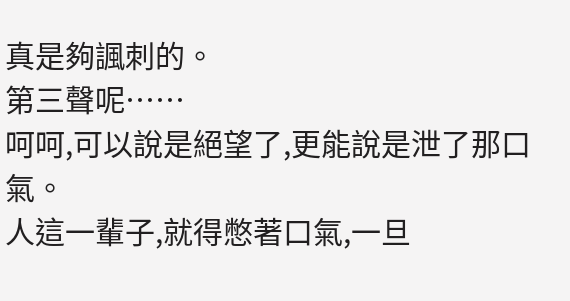真是夠諷刺的。
第三聲呢……
呵呵,可以說是絕望了,更能說是泄了那口氣。
人這一輩子,就得憋著口氣,一旦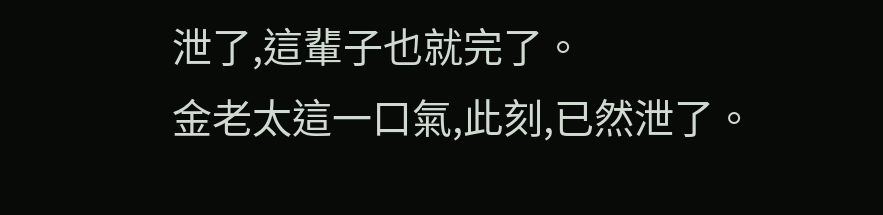泄了,這輩子也就完了。
金老太這一口氣,此刻,已然泄了。